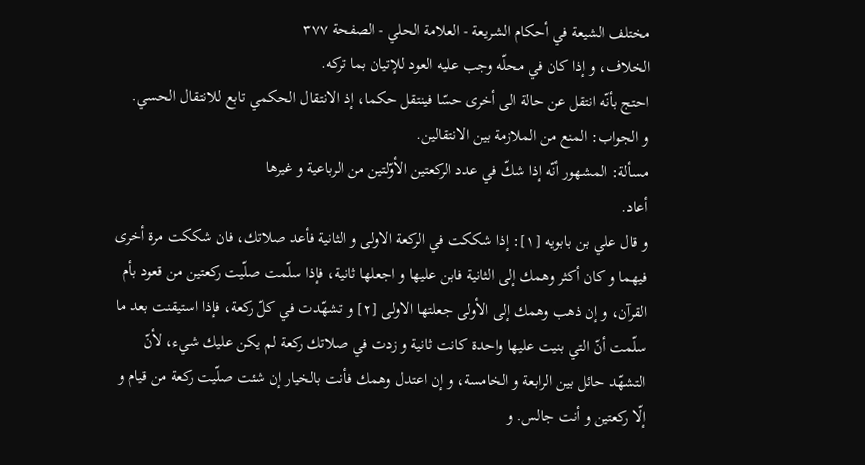مختلف الشيعة في أحكام الشريعة - العلامة الحلي - الصفحة ٣٧٧
الخلاف، و إذا كان في محلّه وجب عليه العود للإتيان بما تركه.
احتج بأنّه انتقل عن حالة الى أخرى حسّا فينتقل حكما، إذ الانتقال الحكمي تابع للانتقال الحسي.
و الجواب: المنع من الملازمة بين الانتقالين.
مسألة: المشهور أنّه إذا شكّ في عدد الركعتين الأوّلتين من الرباعية و غيرها
أعاد.
و قال علي بن بابويه [١]: إذا شككت في الركعة الاولى و الثانية فأعد صلاتك، فان شككت مرة أخرى فيهما و كان أكثر وهمك إلى الثانية فابن عليها و اجعلها ثانية، فإذا سلّمت صلّيت ركعتين من قعود بأم القرآن، و إن ذهب وهمك إلى الأولى جعلتها الاولى [٢] و تشهّدت في كلّ ركعة، فإذا استيقنت بعد ما سلّمت أنّ التي بنيت عليها واحدة كانت ثانية و زدت في صلاتك ركعة لم يكن عليك شيء، لأنّ التشهّد حائل بين الرابعة و الخامسة، و إن اعتدل وهمك فأنت بالخيار إن شئت صلّيت ركعة من قيام و إلّا ركعتين و أنت جالس. و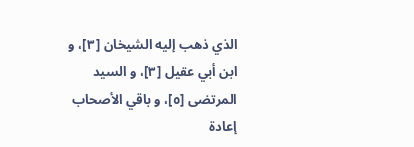الذي ذهب إليه الشيخان [٣]، و ابن أبي عقيل [٣]، و السيد المرتضى [٥]، و باقي الأصحاب إعادة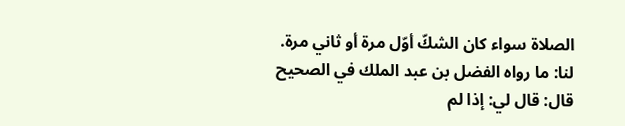الصلاة سواء كان الشكّ أوّل مرة أو ثاني مرة.
لنا: ما رواه الفضل بن عبد الملك في الصحيح قال: قال لي: إذا لم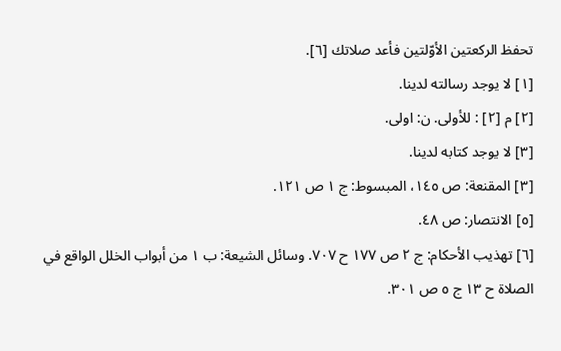تحفظ الركعتين الأوّلتين فأعد صلاتك [٦].
[١] لا يوجد رسالته لدينا.
[٢] م [٢] : للأولى. ن: اولى.
[٣] لا يوجد كتابه لدينا.
[٣] المقنعة: ص ١٤٥، المبسوط: ج ١ ص ١٢١.
[٥] الانتصار: ص ٤٨.
[٦] تهذيب الأحكام: ج ٢ ص ١٧٧ ح ٧٠٧. وسائل الشيعة: ب ١ من أبواب الخلل الواقع في الصلاة ح ١٣ ج ٥ ص ٣٠١.